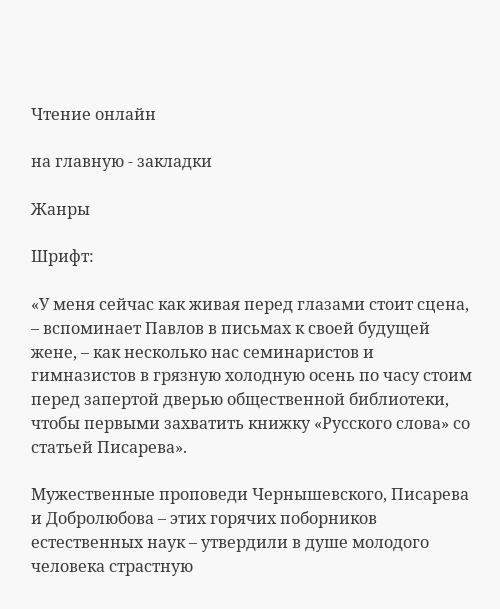Чтение онлайн

на главную - закладки

Жанры

Шрифт:

«У меня сейчас как живая перед глазами стоит сцена, – вспоминает Павлов в письмах к своей будущей жене, – как несколько нас семинаристов и гимназистов в грязную холодную осень по часу стоим перед запертой дверью общественной библиотеки, чтобы первыми захватить книжку «Русского слова» со статьей Писарева».

Мужественные проповеди Чернышевского, Писарева и Добролюбова – этих горячих поборников естественных наук – утвердили в душе молодого человека страстную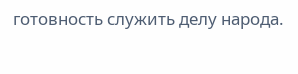готовность служить делу народа.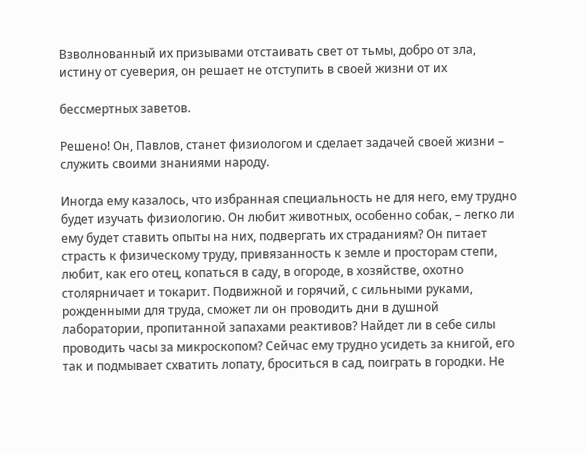Взволнованный их призывами отстаивать свет от тьмы, добро от зла, истину от суеверия, он решает не отступить в своей жизни от их

бессмертных заветов.

Решено! Он, Павлов, станет физиологом и сделает задачей своей жизни – служить своими знаниями народу.

Иногда ему казалось, что избранная специальность не для него, ему трудно будет изучать физиологию. Он любит животных, особенно собак, – легко ли ему будет ставить опыты на них, подвергать их страданиям? Он питает страсть к физическому труду, привязанность к земле и просторам степи, любит, как его отец, копаться в саду, в огороде, в хозяйстве, охотно столярничает и токарит. Подвижной и горячий, с сильными руками, рожденными для труда, сможет ли он проводить дни в душной лаборатории, пропитанной запахами реактивов? Найдет ли в себе силы проводить часы за микроскопом? Сейчас ему трудно усидеть за книгой, его так и подмывает схватить лопату, броситься в сад, поиграть в городки. Не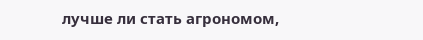лучше ли стать агрономом,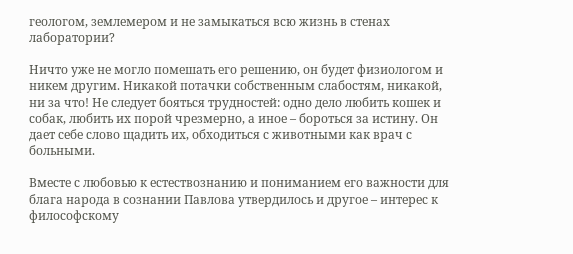геологом, землемером и не замыкаться всю жизнь в стенах лаборатории?

Ничто уже не могло помешать его решению, он будет физиологом и никем другим. Никакой потачки собственным слабостям, никакой, ни за что! Не следует бояться трудностей: одно дело любить кошек и собак, любить их порой чрезмерно, а иное – бороться за истину. Он дает себе слово щадить их, обходиться с животными как врач с больными.

Вместе с любовью к естествознанию и пониманием его важности для блага народа в сознании Павлова утвердилось и другое – интерес к философскому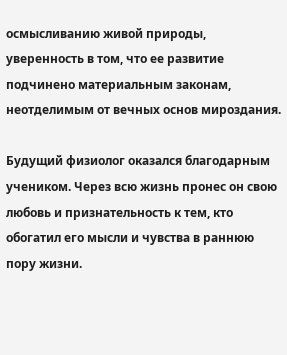осмысливанию живой природы, уверенность в том, что ее развитие подчинено материальным законам, неотделимым от вечных основ мироздания.

Будущий физиолог оказался благодарным учеником. Через всю жизнь пронес он свою любовь и признательность к тем, кто обогатил его мысли и чувства в раннюю пору жизни.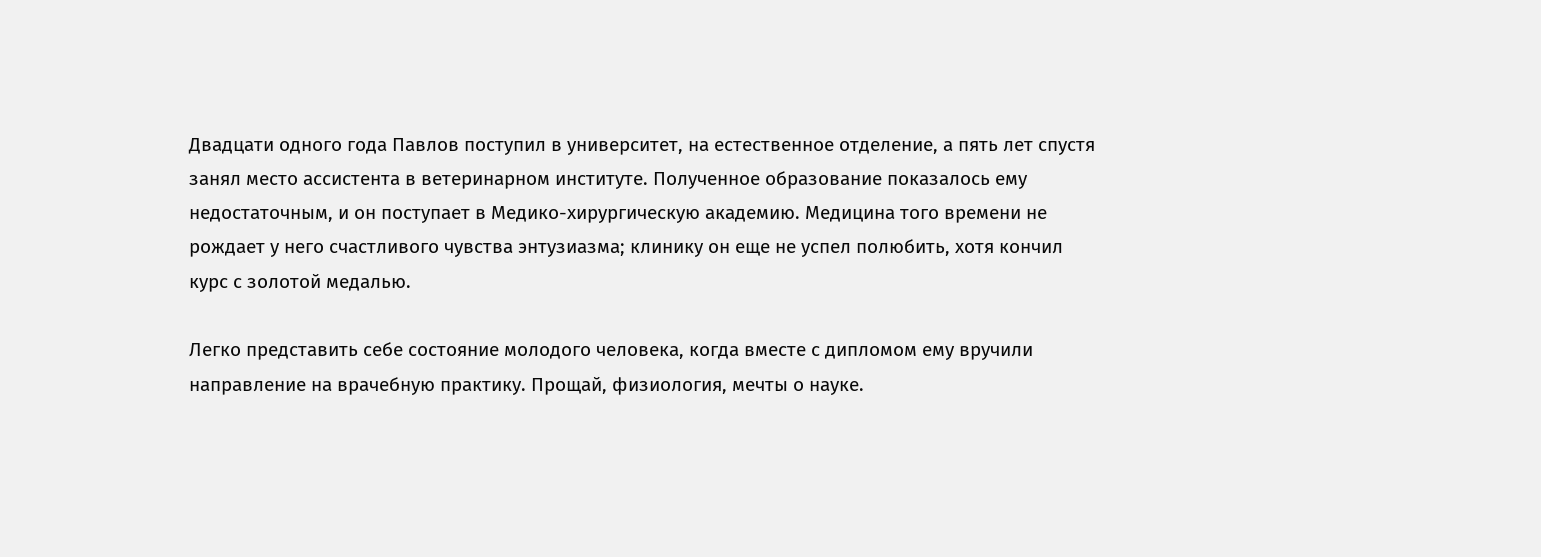Двадцати одного года Павлов поступил в университет, на естественное отделение, а пять лет спустя занял место ассистента в ветеринарном институте. Полученное образование показалось ему недостаточным, и он поступает в Медико-хирургическую академию. Медицина того времени не рождает у него счастливого чувства энтузиазма; клинику он еще не успел полюбить, хотя кончил курс с золотой медалью.

Легко представить себе состояние молодого человека, когда вместе с дипломом ему вручили направление на врачебную практику. Прощай, физиология, мечты о науке.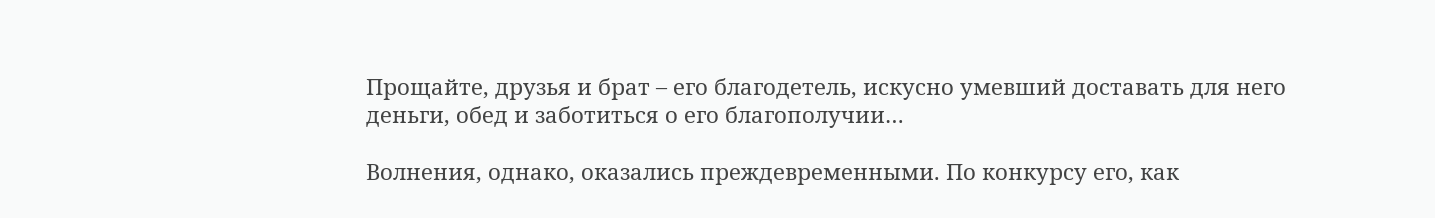Прощайте, друзья и брат – его благодетель, искусно умевший доставать для него деньги, обед и заботиться о его благополучии…

Волнения, однако, оказались преждевременными. По конкурсу его, как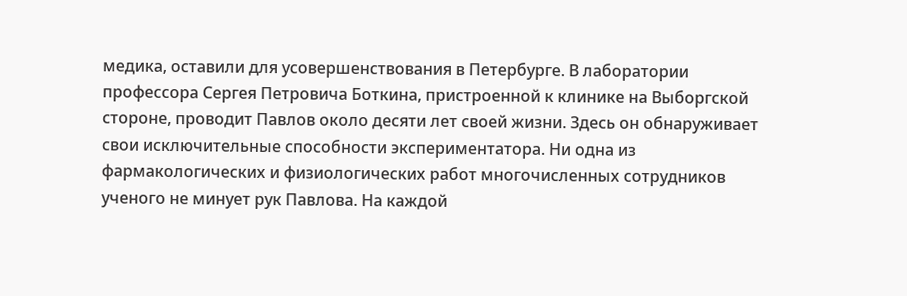медика, оставили для усовершенствования в Петербурге. В лаборатории профессора Сергея Петровича Боткина, пристроенной к клинике на Выборгской стороне, проводит Павлов около десяти лет своей жизни. Здесь он обнаруживает свои исключительные способности экспериментатора. Ни одна из фармакологических и физиологических работ многочисленных сотрудников ученого не минует рук Павлова. На каждой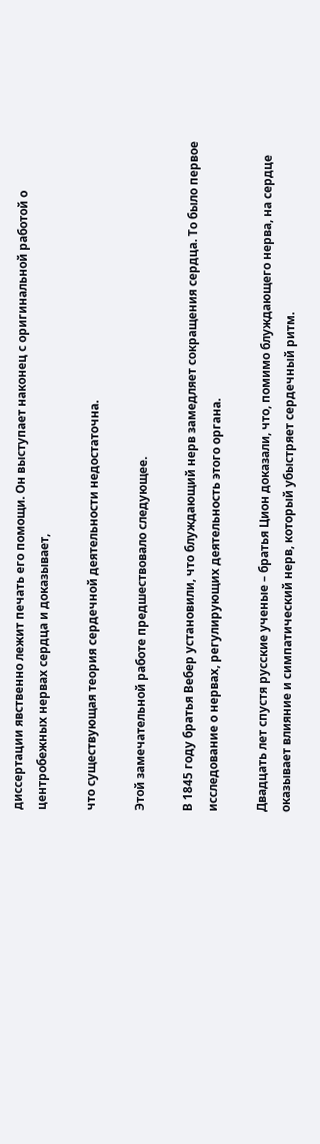диссертации явственно лежит печать его помощи. Он выступает наконец с оригинальной работой о центробежных нервах сердца и доказывает,

что существующая теория сердечной деятельности недостаточна.

Этой замечательной работе предшествовало следующее.

В 1845 году братья Вебер установили, что блуждающий нерв замедляет сокращения сердца. То было первое исследование о нервах, регулирующих деятельность этого органа.

Двадцать лет спустя русские ученые – братья Цион доказали, что, помимо блуждающего нерва, на сердце оказывает влияние и симпатический нерв, который убыстряет сердечный ритм.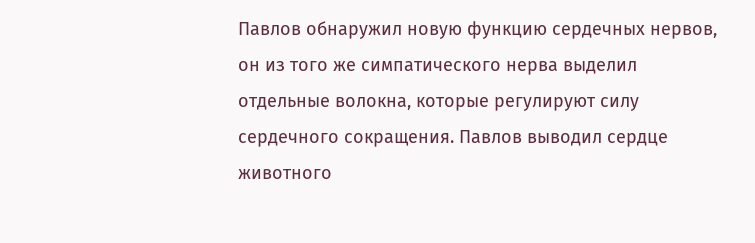Павлов обнаружил новую функцию сердечных нервов, он из того же симпатического нерва выделил отдельные волокна, которые регулируют силу сердечного сокращения. Павлов выводил сердце животного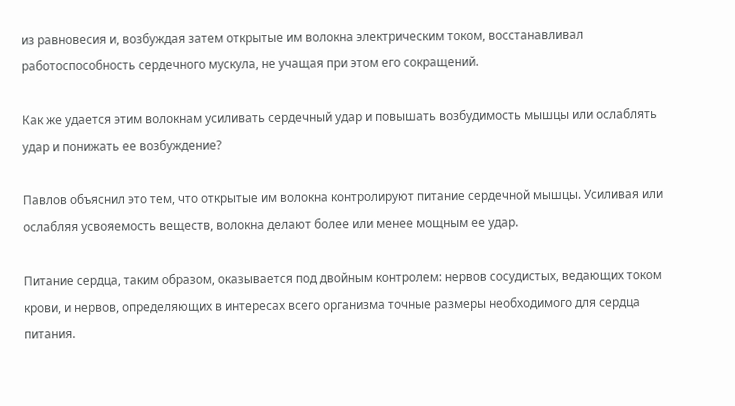из равновесия и, возбуждая затем открытые им волокна электрическим током, восстанавливал работоспособность сердечного мускула, не учащая при этом его сокращений.

Как же удается этим волокнам усиливать сердечный удар и повышать возбудимость мышцы или ослаблять удар и понижать ее возбуждение?

Павлов объяснил это тем, что открытые им волокна контролируют питание сердечной мышцы. Усиливая или ослабляя усвояемость веществ, волокна делают более или менее мощным ее удар.

Питание сердца, таким образом, оказывается под двойным контролем: нервов сосудистых, ведающих током крови, и нервов, определяющих в интересах всего организма точные размеры необходимого для сердца питания.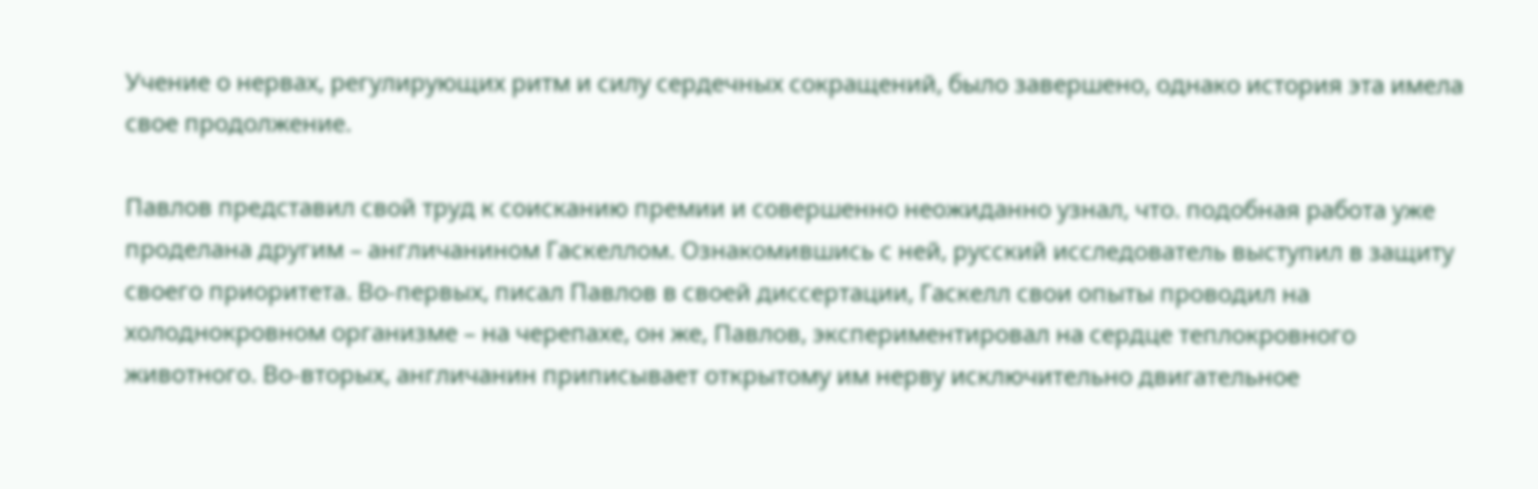Учение о нервах, регулирующих ритм и силу сердечных сокращений, было завершено, однако история эта имела свое продолжение.

Павлов представил свой труд к соисканию премии и совершенно неожиданно узнал, что. подобная работа уже проделана другим – англичанином Гаскеллом. Ознакомившись с ней, русский исследователь выступил в защиту своего приоритета. Во-первых, писал Павлов в своей диссертации, Гаскелл свои опыты проводил на холоднокровном организме – на черепахе, он же, Павлов, экспериментировал на сердце теплокровного животного. Во-вторых, англичанин приписывает открытому им нерву исключительно двигательное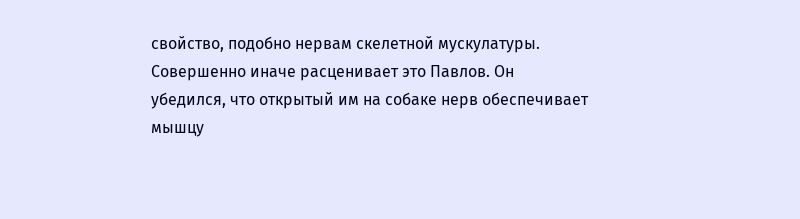свойство, подобно нервам скелетной мускулатуры. Совершенно иначе расценивает это Павлов. Он убедился, что открытый им на собаке нерв обеспечивает мышцу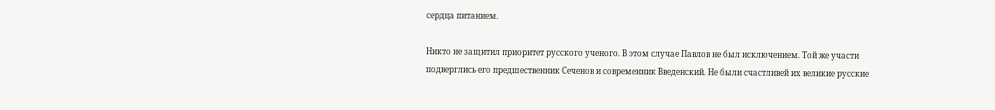сердца питанием.

Никто не защитил приоритет русского ученого. В этом случае Павлов не был исключением. Той же участи подверглись его предшественник Сеченов и современник Введенский. Не были счастливей их великие русские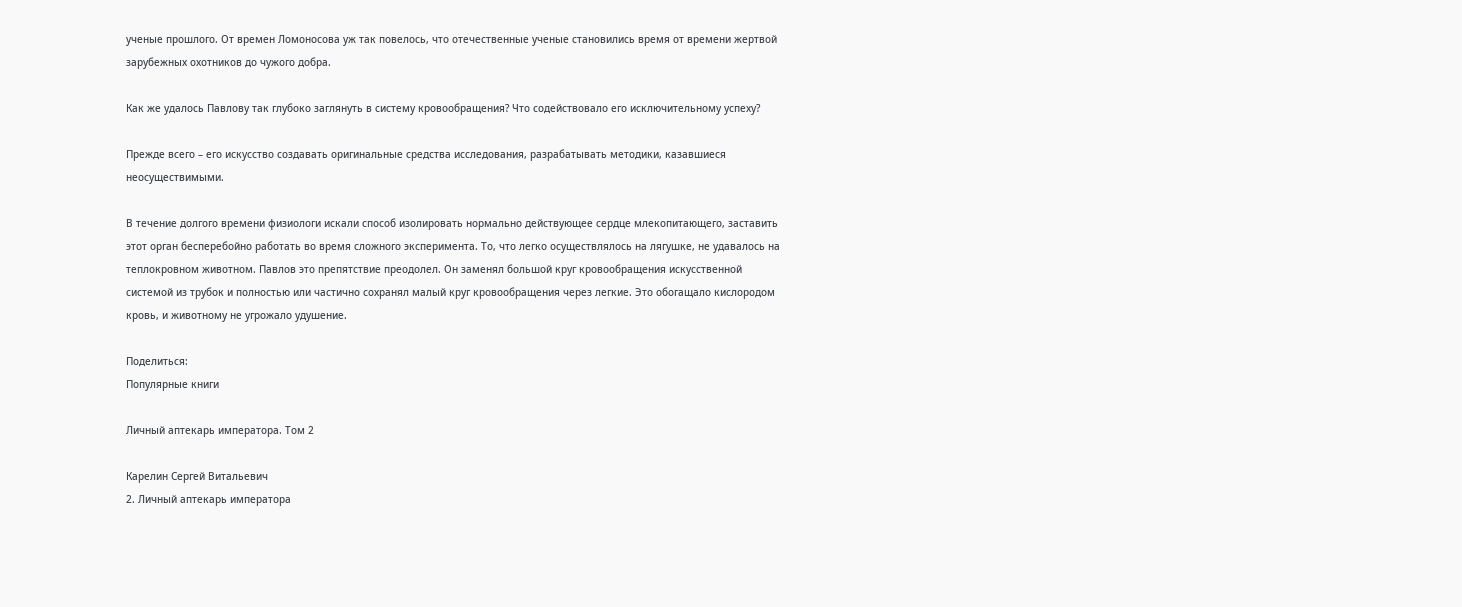ученые прошлого. От времен Ломоносова уж так повелось, что отечественные ученые становились время от времени жертвой зарубежных охотников до чужого добра.

Как же удалось Павлову так глубоко заглянуть в систему кровообращения? Что содействовало его исключительному успеху?

Прежде всего – его искусство создавать оригинальные средства исследования, разрабатывать методики, казавшиеся неосуществимыми.

В течение долгого времени физиологи искали способ изолировать нормально действующее сердце млекопитающего, заставить этот орган бесперебойно работать во время сложного эксперимента. То, что легко осуществлялось на лягушке, не удавалось на теплокровном животном. Павлов это препятствие преодолел. Он заменял большой круг кровообращения искусственной системой из трубок и полностью или частично сохранял малый круг кровообращения через легкие. Это обогащало кислородом кровь, и животному не угрожало удушение.

Поделиться:
Популярные книги

Личный аптекарь императора. Том 2

Карелин Сергей Витальевич
2. Личный аптекарь императора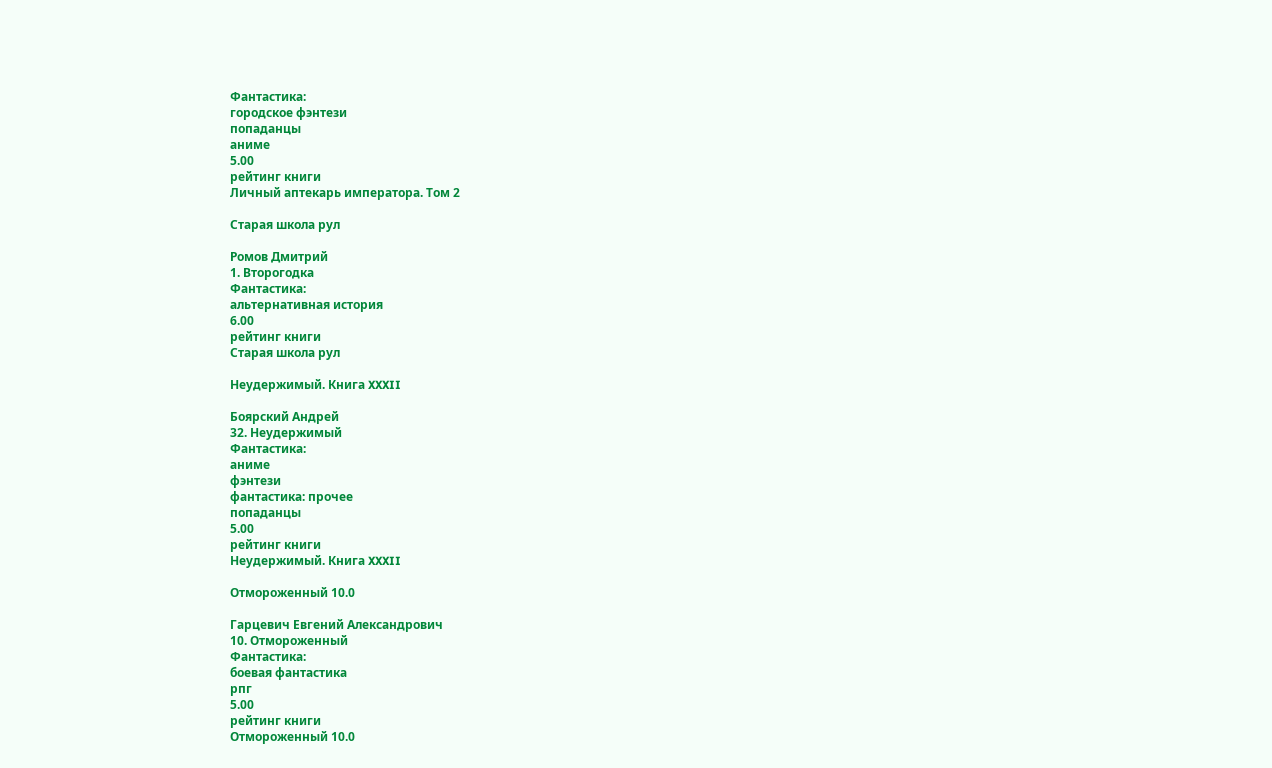Фантастика:
городское фэнтези
попаданцы
аниме
5.00
рейтинг книги
Личный аптекарь императора. Том 2

Старая школа рул

Ромов Дмитрий
1. Второгодка
Фантастика:
альтернативная история
6.00
рейтинг книги
Старая школа рул

Неудержимый. Книга XXXII

Боярский Андрей
32. Неудержимый
Фантастика:
аниме
фэнтези
фантастика: прочее
попаданцы
5.00
рейтинг книги
Неудержимый. Книга XXXII

Отмороженный 10.0

Гарцевич Евгений Александрович
10. Отмороженный
Фантастика:
боевая фантастика
рпг
5.00
рейтинг книги
Отмороженный 10.0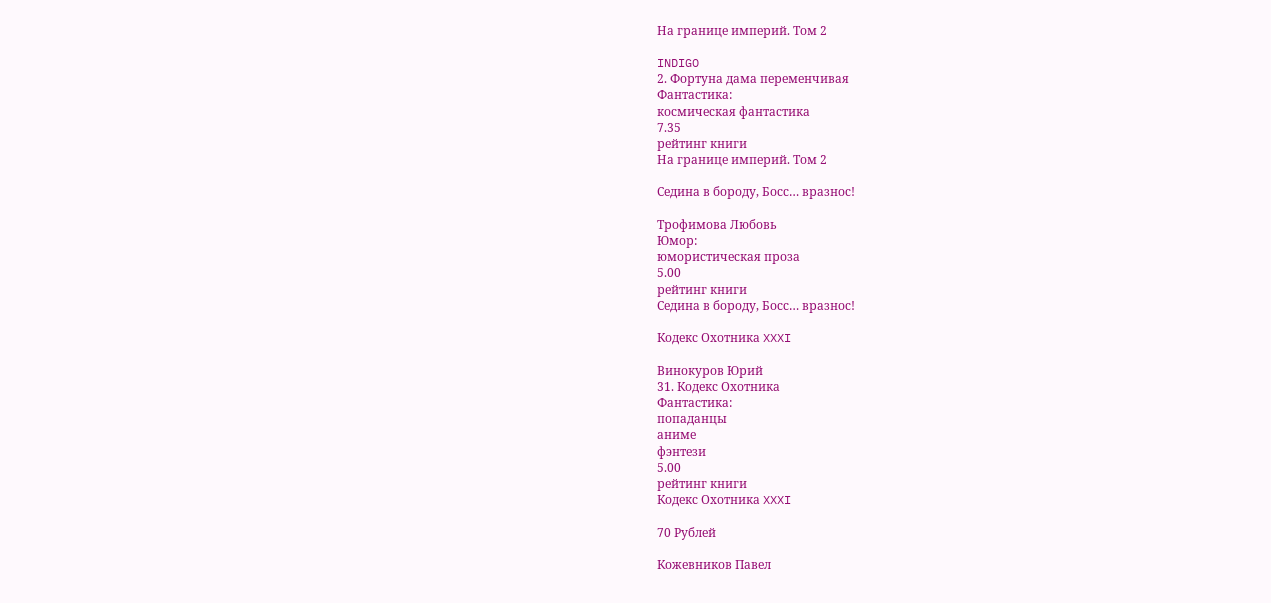На границе империй. Том 2

INDIGO
2. Фортуна дама переменчивая
Фантастика:
космическая фантастика
7.35
рейтинг книги
На границе империй. Том 2

Седина в бороду, Босс… вразнос!

Трофимова Любовь
Юмор:
юмористическая проза
5.00
рейтинг книги
Седина в бороду, Босс… вразнос!

Кодекс Охотника XXXI

Винокуров Юрий
31. Кодекс Охотника
Фантастика:
попаданцы
аниме
фэнтези
5.00
рейтинг книги
Кодекс Охотника XXXI

70 Рублей

Кожевников Павел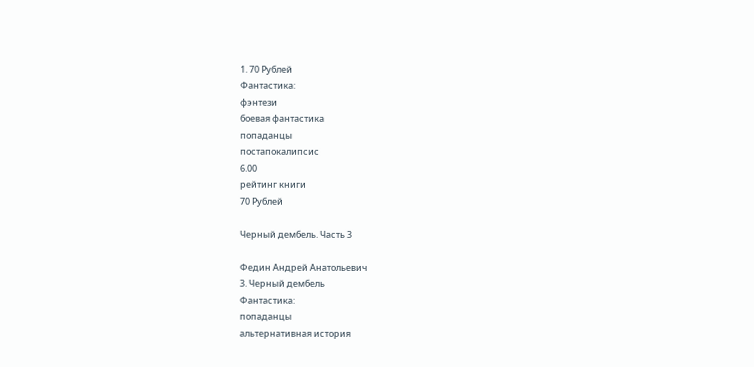1. 70 Рублей
Фантастика:
фэнтези
боевая фантастика
попаданцы
постапокалипсис
6.00
рейтинг книги
70 Рублей

Черный дембель. Часть 3

Федин Андрей Анатольевич
3. Черный дембель
Фантастика:
попаданцы
альтернативная история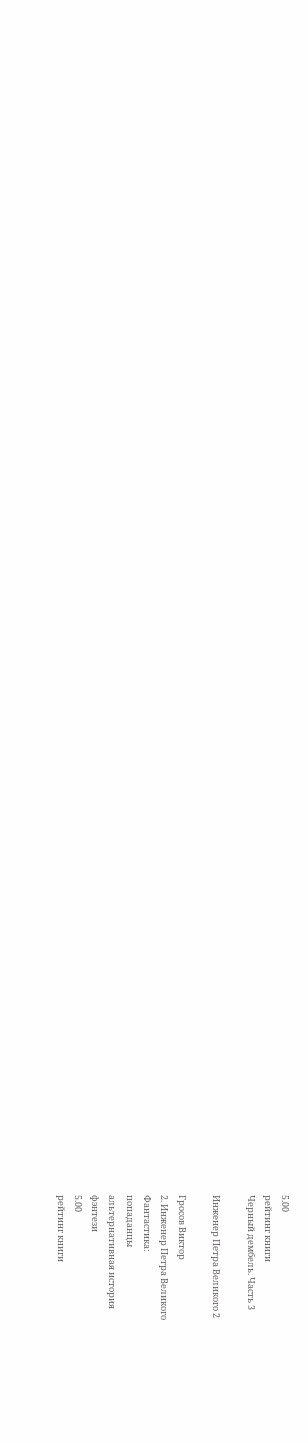5.00
рейтинг книги
Черный дембель. Часть 3

Инженер Петра Великого 2

Гросов Виктор
2. Инженер Петра Великого
Фантастика:
попаданцы
альтернативная история
фэнтези
5.00
рейтинг книги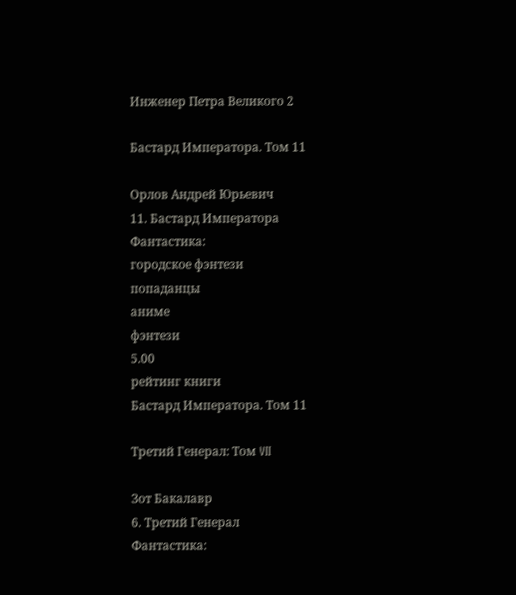Инженер Петра Великого 2

Бастард Императора. Том 11

Орлов Андрей Юрьевич
11. Бастард Императора
Фантастика:
городское фэнтези
попаданцы
аниме
фэнтези
5.00
рейтинг книги
Бастард Императора. Том 11

Третий Генерал: Том VII

Зот Бакалавр
6. Третий Генерал
Фантастика: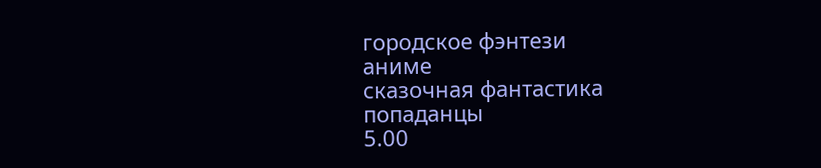городское фэнтези
аниме
сказочная фантастика
попаданцы
5.00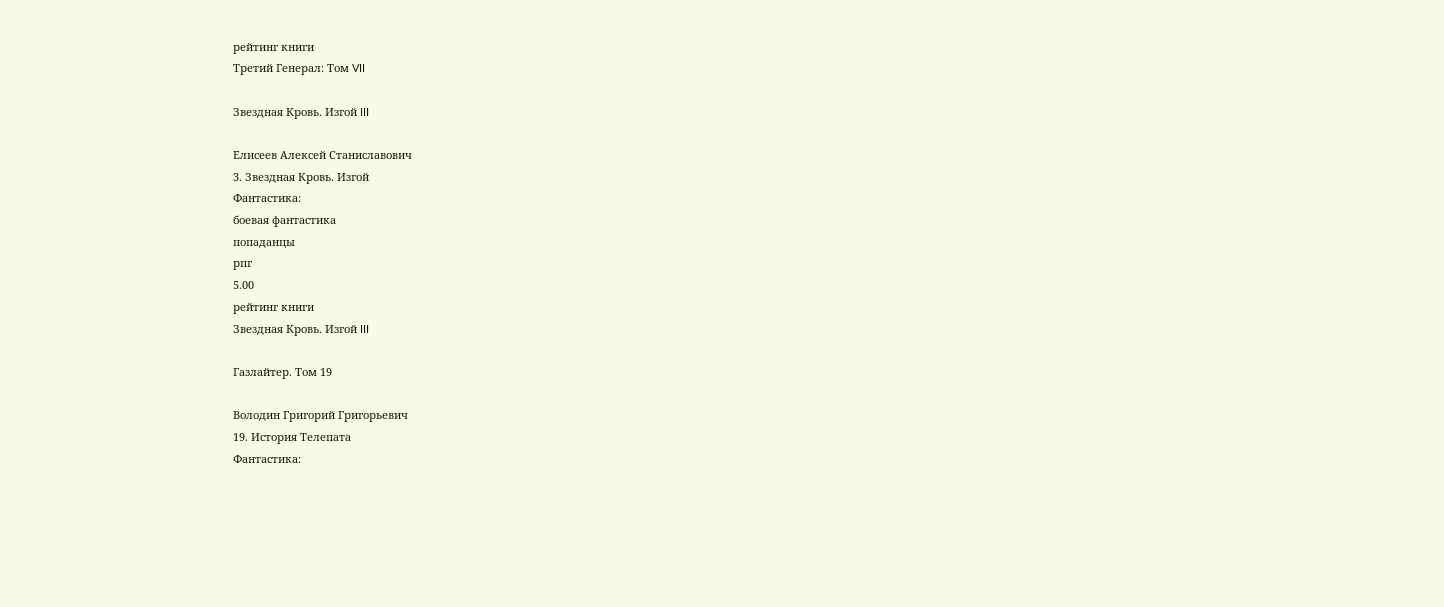рейтинг книги
Третий Генерал: Том VII

Звездная Кровь. Изгой III

Елисеев Алексей Станиславович
3. Звездная Кровь. Изгой
Фантастика:
боевая фантастика
попаданцы
рпг
5.00
рейтинг книги
Звездная Кровь. Изгой III

Газлайтер. Том 19

Володин Григорий Григорьевич
19. История Телепата
Фантастика: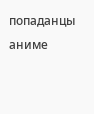попаданцы
аниме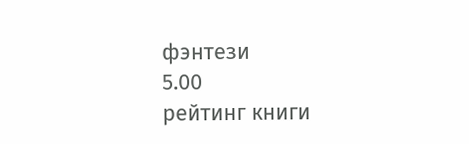фэнтези
5.00
рейтинг книги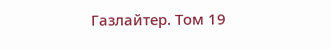Газлайтер. Том 19